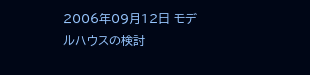2006年09月12日 モデルハウスの検討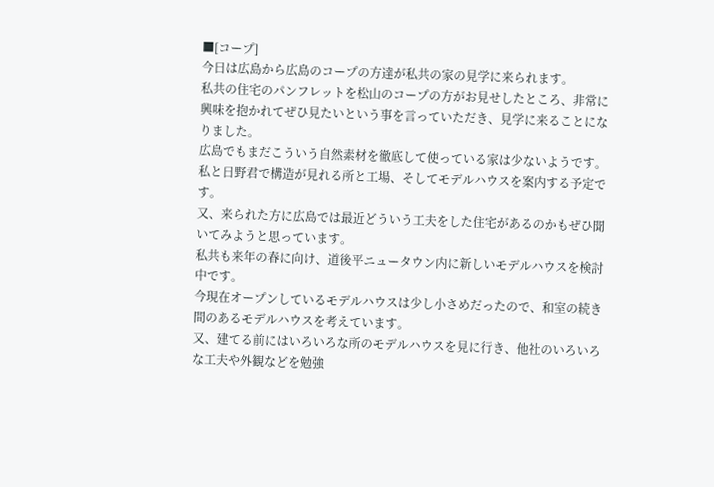■[コープ]
今日は広島から広島のコープの方達が私共の家の見学に来られます。
私共の住宅のパンフレットを松山のコープの方がお見せしたところ、非常に興味を抱かれてぜひ見たいという事を言っていただき、見学に来ることになりました。
広島でもまだこういう自然素材を徹底して使っている家は少ないようです。
私と日野君で構造が見れる所と工場、そしてモデルハウスを案内する予定です。
又、来られた方に広島では最近どういう工夫をした住宅があるのかもぜひ聞いてみようと思っています。
私共も来年の春に向け、道後平ニュータウン内に新しいモデルハウスを検討中です。
今現在オープンしているモデルハウスは少し小さめだったので、和室の続き間のあるモデルハウスを考えています。
又、建てる前にはいろいろな所のモデルハウスを見に行き、他社のいろいろな工夫や外観などを勉強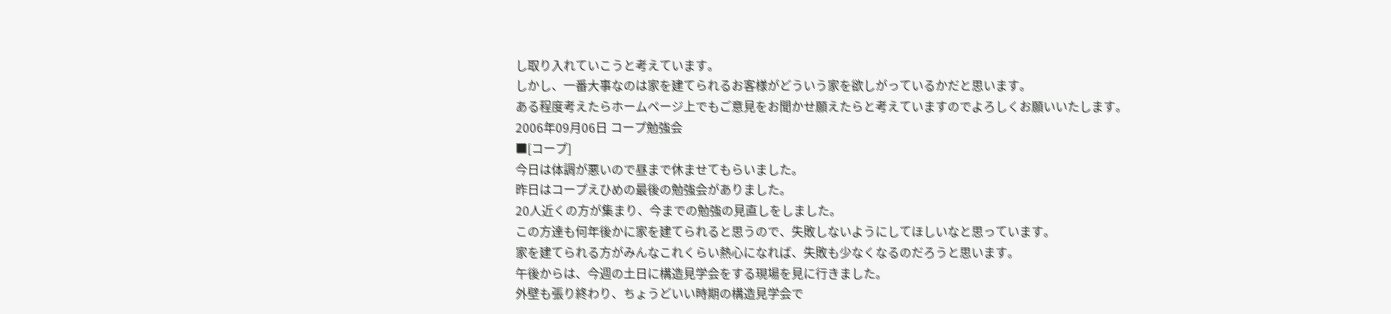し取り入れていこうと考えています。
しかし、一番大事なのは家を建てられるお客様がどういう家を欲しがっているかだと思います。
ある程度考えたらホームページ上でもご意見をお聞かせ願えたらと考えていますのでよろしくお願いいたします。
2006年09月06日 コープ勉強会
■[コープ]
今日は体調が悪いので昼まで休ませてもらいました。
昨日はコープえひめの最後の勉強会がありました。
20人近くの方が集まり、今までの勉強の見直しをしました。
この方達も何年後かに家を建てられると思うので、失敗しないようにしてほしいなと思っています。
家を建てられる方がみんなこれくらい熱心になれば、失敗も少なくなるのだろうと思います。
午後からは、今週の土日に構造見学会をする現場を見に行きました。
外壁も張り終わり、ちょうどいい時期の構造見学会で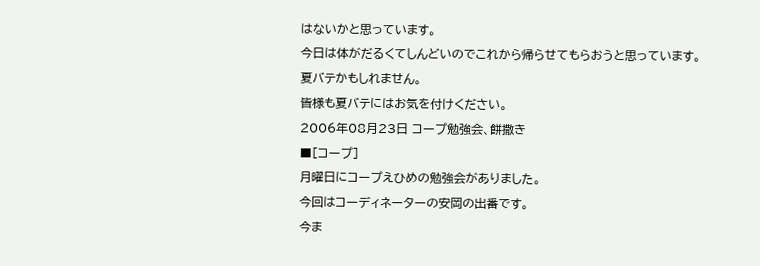はないかと思っています。
今日は体がだるくてしんどいのでこれから帰らせてもらおうと思っています。
夏バテかもしれません。
皆様も夏バテにはお気を付けください。
2006年08月23日 コープ勉強会、餅撒き
■[コープ]
月曜日にコープえひめの勉強会がありました。
今回はコーディネーターの安岡の出番です。
今ま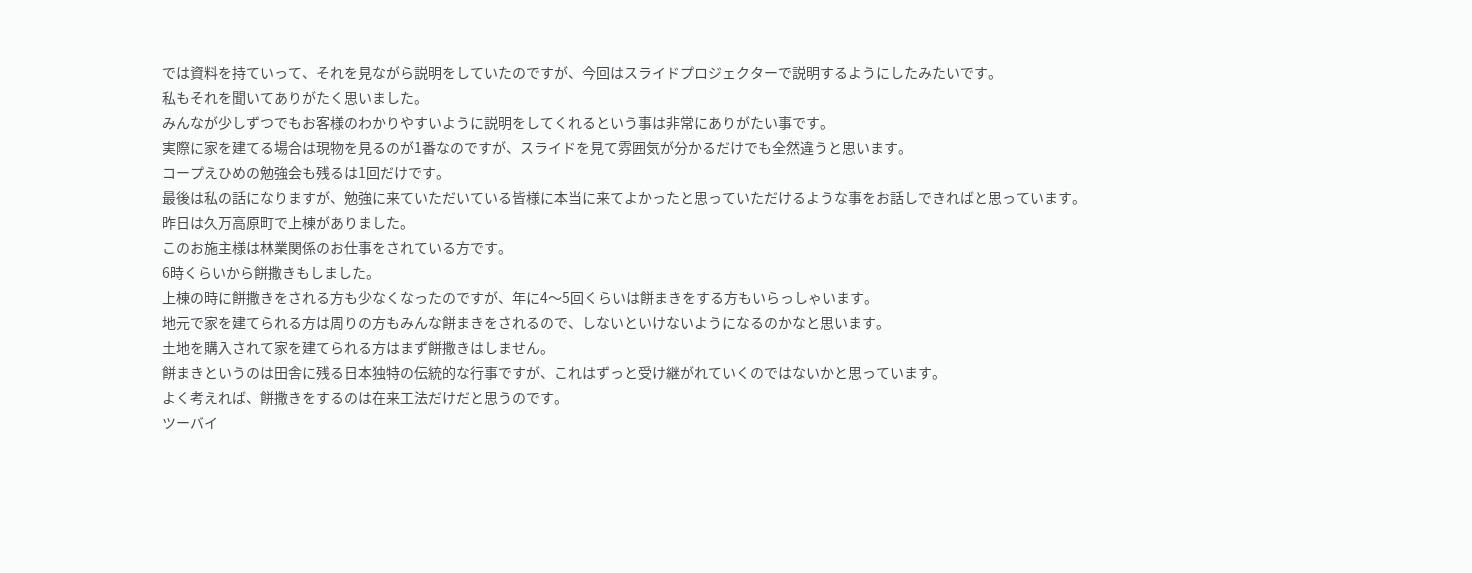では資料を持ていって、それを見ながら説明をしていたのですが、今回はスライドプロジェクターで説明するようにしたみたいです。
私もそれを聞いてありがたく思いました。
みんなが少しずつでもお客様のわかりやすいように説明をしてくれるという事は非常にありがたい事です。
実際に家を建てる場合は現物を見るのが1番なのですが、スライドを見て雰囲気が分かるだけでも全然違うと思います。
コープえひめの勉強会も残るは1回だけです。
最後は私の話になりますが、勉強に来ていただいている皆様に本当に来てよかったと思っていただけるような事をお話しできればと思っています。
昨日は久万高原町で上棟がありました。
このお施主様は林業関係のお仕事をされている方です。
6時くらいから餅撒きもしました。
上棟の時に餅撒きをされる方も少なくなったのですが、年に4〜5回くらいは餅まきをする方もいらっしゃいます。
地元で家を建てられる方は周りの方もみんな餅まきをされるので、しないといけないようになるのかなと思います。
土地を購入されて家を建てられる方はまず餅撒きはしません。
餅まきというのは田舎に残る日本独特の伝統的な行事ですが、これはずっと受け継がれていくのではないかと思っています。
よく考えれば、餅撒きをするのは在来工法だけだと思うのです。
ツーバイ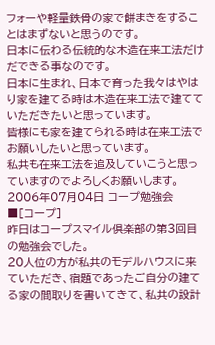フォーや軽量鉄骨の家で餅まきをすることはまずないと思うのです。
日本に伝わる伝統的な木造在来工法だけだできる事なのです。
日本に生まれ、日本で育った我々はやはり家を建てる時は木造在来工法で建てていただきたいと思っています。
皆様にも家を建てられる時は在来工法でお願いしたいと思っています。
私共も在来工法を追及していこうと思っていますのでよろしくお願いします。
2006年07月04日 コープ勉強会
■[コープ]
昨日はコープスマイル倶楽部の第3回目の勉強会でした。
20人位の方が私共のモデルハウスに来ていただき、宿題であったご自分の建てる家の間取りを書いてきて、私共の設計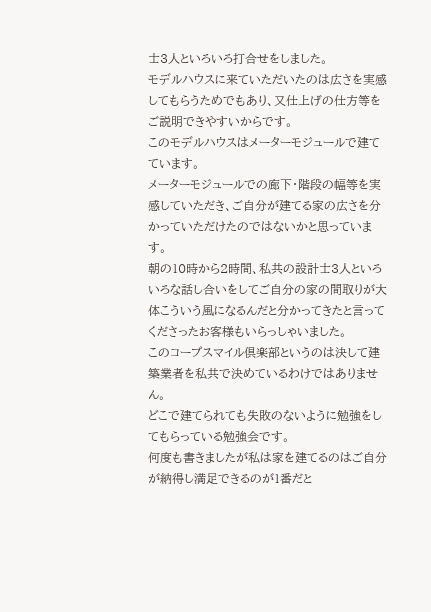士3人といろいろ打合せをしました。
モデルハウスに来ていただいたのは広さを実感してもらうためでもあり、又仕上げの仕方等をご説明できやすいからです。
このモデルハウスはメーターモジュールで建てています。
メーターモジュールでの廊下・階段の幅等を実感していただき、ご自分が建てる家の広さを分かっていただけたのではないかと思っています。
朝の10時から2時間、私共の設計士3人といろいろな話し合いをしてご自分の家の間取りが大体こういう風になるんだと分かってきたと言ってくださったお客様もいらっしゃいました。
このコープスマイル倶楽部というのは決して建築業者を私共で決めているわけではありません。
どこで建てられても失敗のないように勉強をしてもらっている勉強会です。
何度も書きましたが私は家を建てるのはご自分が納得し満足できるのが1番だと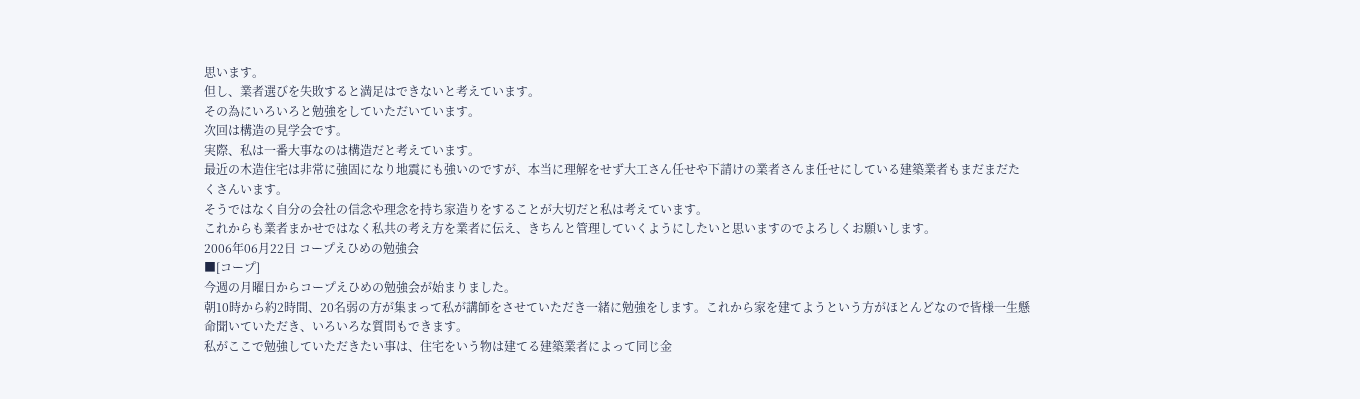思います。
但し、業者選びを失敗すると満足はできないと考えています。
その為にいろいろと勉強をしていただいています。
次回は構造の見学会です。
実際、私は一番大事なのは構造だと考えています。
最近の木造住宅は非常に強固になり地震にも強いのですが、本当に理解をせず大工さん任せや下請けの業者さんま任せにしている建築業者もまだまだたくさんいます。
そうではなく自分の会社の信念や理念を持ち家造りをすることが大切だと私は考えています。
これからも業者まかせではなく私共の考え方を業者に伝え、きちんと管理していくようにしたいと思いますのでよろしくお願いします。
2006年06月22日 コープえひめの勉強会
■[コープ]
今週の月曜日からコープえひめの勉強会が始まりました。
朝10時から約2時間、20名弱の方が集まって私が講師をさせていただき一緒に勉強をします。これから家を建てようという方がほとんどなので皆様一生懸命聞いていただき、いろいろな質問もできます。
私がここで勉強していただきたい事は、住宅をいう物は建てる建築業者によって同じ金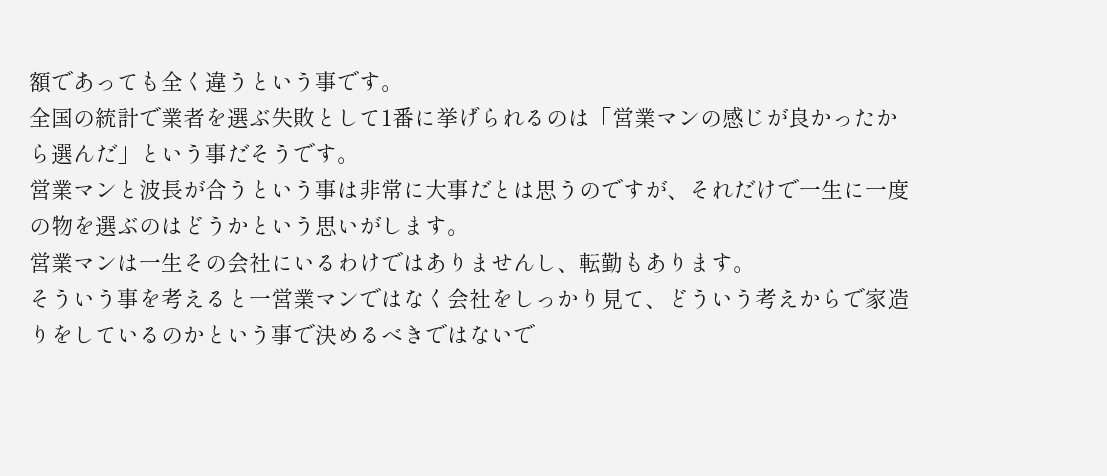額であっても全く違うという事です。
全国の統計で業者を選ぶ失敗として1番に挙げられるのは「営業マンの感じが良かったから選んだ」という事だそうです。
営業マンと波長が合うという事は非常に大事だとは思うのですが、それだけで一生に一度の物を選ぶのはどうかという思いがします。
営業マンは一生その会社にいるわけではありませんし、転勤もあります。
そういう事を考えると一営業マンではなく会社をしっかり見て、どういう考えからで家造りをしているのかという事で決めるべきではないで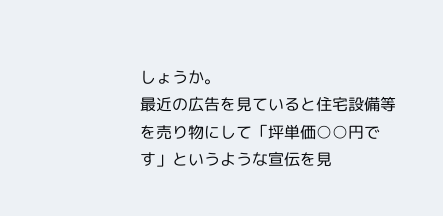しょうか。
最近の広告を見ていると住宅設備等を売り物にして「坪単価○○円です」というような宣伝を見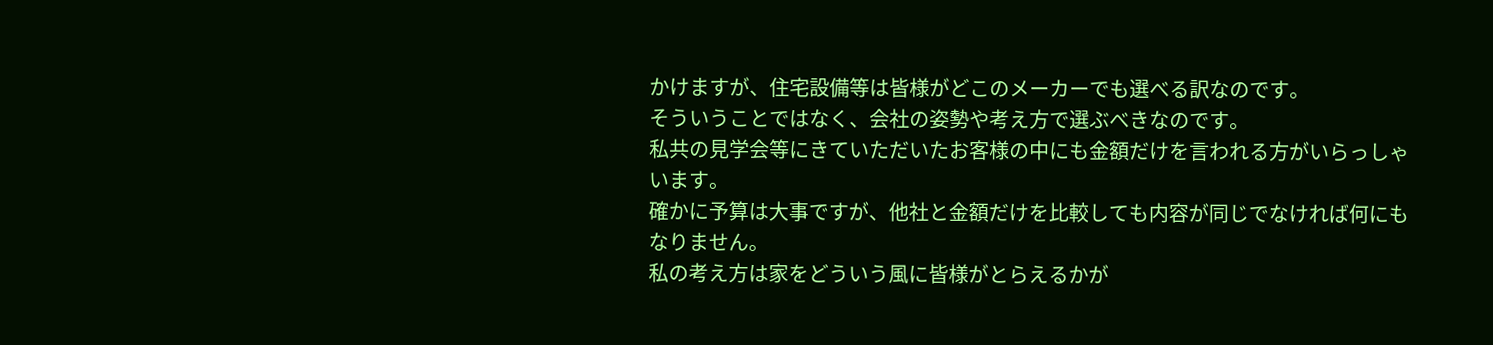かけますが、住宅設備等は皆様がどこのメーカーでも選べる訳なのです。
そういうことではなく、会社の姿勢や考え方で選ぶべきなのです。
私共の見学会等にきていただいたお客様の中にも金額だけを言われる方がいらっしゃいます。
確かに予算は大事ですが、他社と金額だけを比較しても内容が同じでなければ何にもなりません。
私の考え方は家をどういう風に皆様がとらえるかが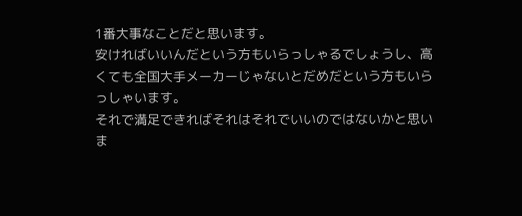1番大事なことだと思います。
安ければいいんだという方もいらっしゃるでしょうし、高くても全国大手メーカーじゃないとだめだという方もいらっしゃいます。
それで満足できればそれはそれでいいのではないかと思いま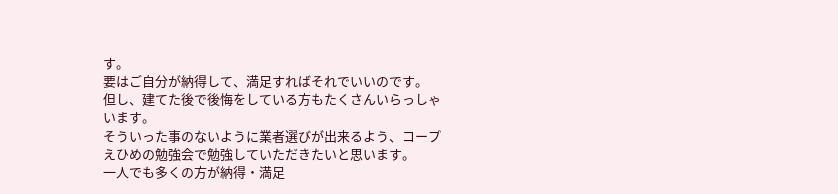す。
要はご自分が納得して、満足すればそれでいいのです。
但し、建てた後で後悔をしている方もたくさんいらっしゃいます。
そういった事のないように業者選びが出来るよう、コープえひめの勉強会で勉強していただきたいと思います。
一人でも多くの方が納得・満足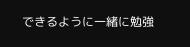できるように一緒に勉強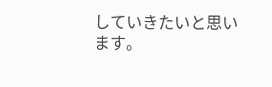していきたいと思います。